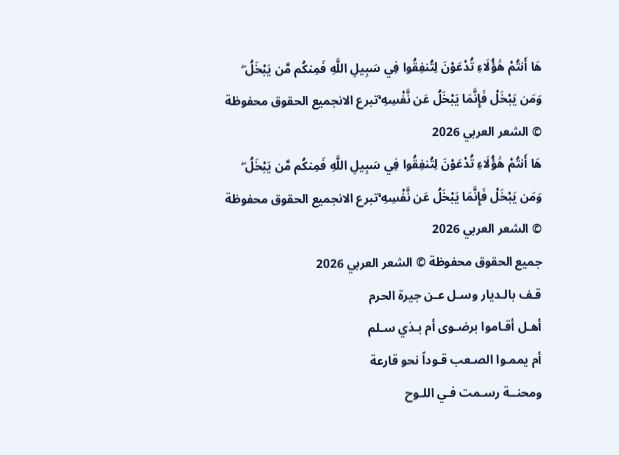هَا أَنتُمْ هَٰؤُلَاءِ تُدْعَوْنَ لِتُنفِقُوا فِي سَبِيلِ اللَّهِ فَمِنكُم مَّن يَبْخَلُ ۖ وَمَن يَبْخَلْ فَإِنَّمَا يَبْخَلُ عَن نَّفْسِهِ ۚتبرع الانجميع الحقوق محفوظة © الشعر العربي 2026
هَا أَنتُمْ هَٰؤُلَاءِ تُدْعَوْنَ لِتُنفِقُوا فِي سَبِيلِ اللَّهِ فَمِنكُم مَّن يَبْخَلُ ۖ وَمَن يَبْخَلْ فَإِنَّمَا يَبْخَلُ عَن نَّفْسِهِ ۚتبرع الانجميع الحقوق محفوظة © الشعر العربي 2026
جميع الحقوق محفوظة © الشعر العربي 2026
قـف بالـديار وسـل عـن جيرة الحرم
أهـل أقـاموا برضـوى أم بـذي سـلم
أم يممـوا الصـعب قـوداً نحو قارعة
ومحنــة رسـمت فـي اللـوح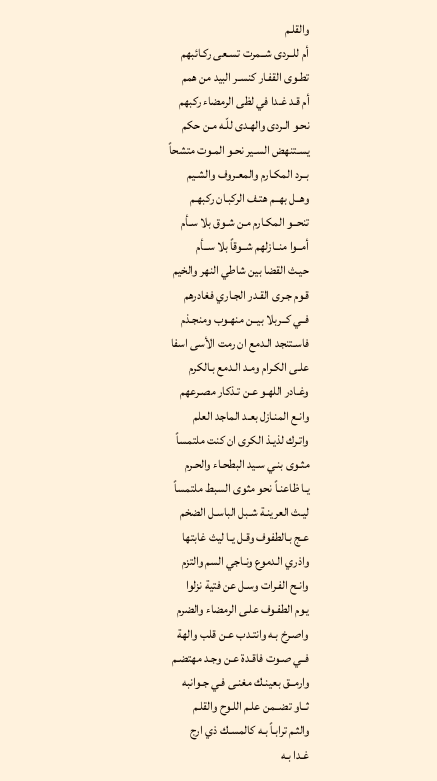والقلـم
أم للــردى شــمرت تسـعى ركـائبهم
تطـوى القفـار كنسـر البيد من همم
أم قـد غـدا في لظى الرمضاء ركبهم
نحـو الـردى والهـدى للّـه مـن حكم
يسـتنهض السـير نحـو المـوت متشحاً
بــرد المكـارم والمعـروف والشـيم
وهــل بهــم هتـف الركبـان ركبهـم
تنحــو المكـارم مـن شـوق بلا سـأم
أمــوا منــازلهم شــوقاً بلا ســأم
حيـث القضا بين شاطي النهر والخيم
قـوم جـرى القـدر الجـاري فغادرهم
فــي كــربلا بيــن منهـوب ومنجـذم
فاسـتنجد الـدمع ان رمت الأسى اسفا
علـى الكـرام ومـد الـدمع بـالكرم
وغـادر اللهـو عـن تـذكار مصـرعهم
وانـع المنـازل بعـد الماجد العلم
واتـرك لذيـذ الكرى ان كنت ملتمساً
مثـوى بنـي سـيد البطحـاء والحـرم
يـا ظاعنـاً نحو مثوى السبط ملتمساً
ليـث العرينـة شـبل الباسـل الضخم
عـج بـالطفوف وقـل يـا ليث غابتها
واذري الـدموع ونـاجي السم والتزم
وانـح الفـرات وسـل عن فتية نزلوا
يـوم الطفـوف علـى الرمضاء والضرم
واصـرخ بـه وانتـدب عـن قلب والهة
فــي صـوت فاقـدة عـن وجـد مهتضـم
وارمــق بعينـك مغنـى فـي جـوانبه
ثــاو تضــمن علـم اللـوح والقلـم
والثـم ترابـاً بـه كالمسـك ذي ارج
غـدا بـه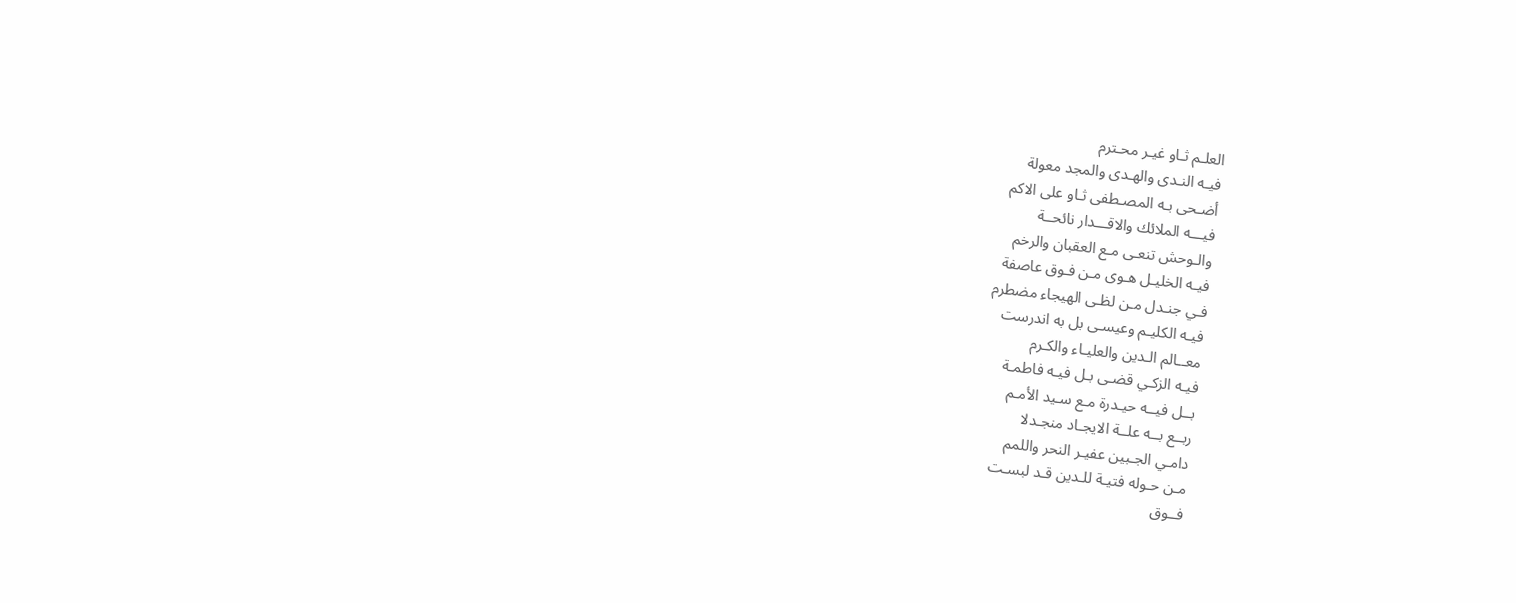العلـم ثـاو غيـر محـترم
فيـه النـدى والهـدى والمجد معولة
أضـحى بـه المصـطفى ثـاو على الاكم
فيـــه الملائك والاقـــدار نائحــة
والـوحش تنعـى مـع العقبان والرخم
فيـه الخليـل هـوى مـن فـوق عاصفة
فـي جنـدل مـن لظـى الهيجاء مضطرم
فيـه الكليـم وعيسـى بل به اندرست
معــالم الـدين والعليـاء والكـرم
فيـه الزكـي قضـى بـل فيـه فاطمـة
بــل فيــه حيـدرة مـع سـيد الأمـم
ربــع بــه علــة الايجـاد منجـدلا
دامـي الجـبين عفيـر النحر واللمم
مـن حـوله فتيـة للـدين قـد لبسـت
فــوق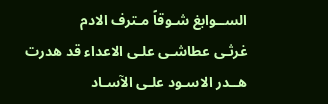الســوابغ شـوقاً مـترف الادم
غرثـى عطاشـى علـى الاعداء قد هدرت
هــدر الاسـود علـى الآسـاد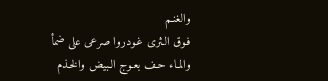والغنـم
فـوق الـثرى غـودروا صرعى على ضمأ
والمـاء حـف بعـوج الـبيض والخـذم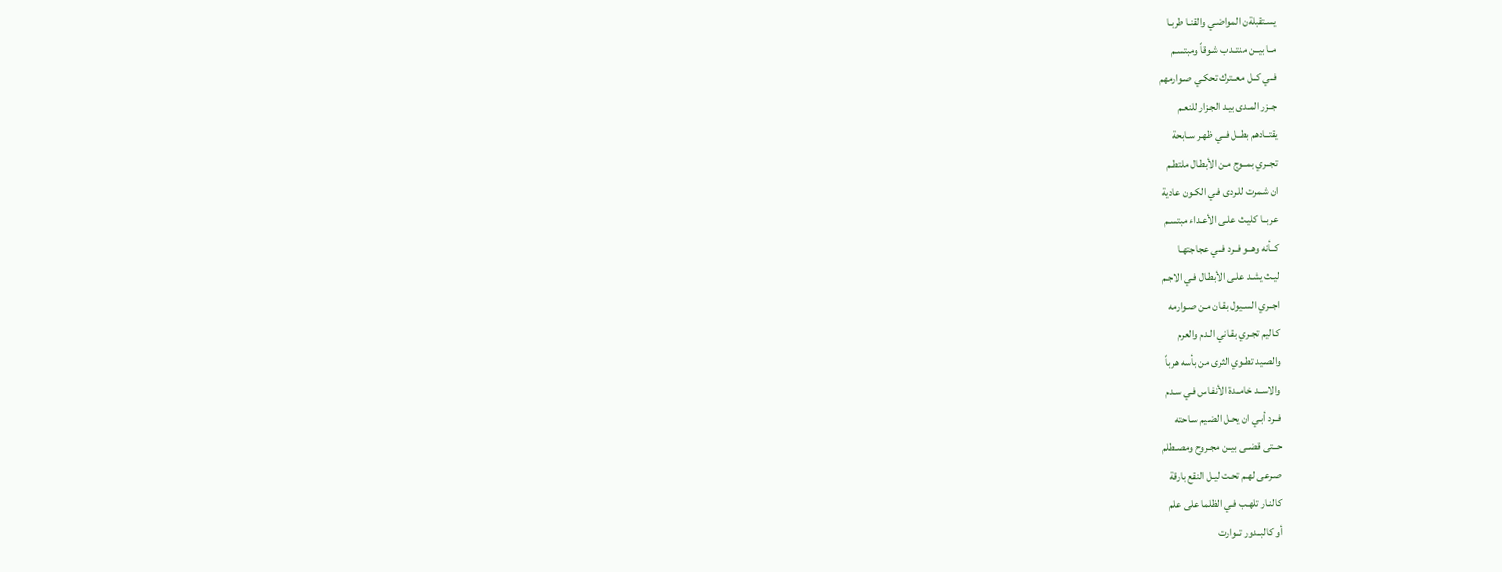يسـتقبلةن المواضـي والقنـا طربـا
مــا بيــن منتــدب شـوقاً ومبتسـم
فــي كــل معــترك تحكـي صـوارمهم
جــزر المـدى بيـد الجـزار للنعـم
يقتــادهم بطــل فــي ظهـر سـابحة
تجــري بمــوج مـن الأبطـال ملتطـم
ان شـمرت للـردى فـي الكـون عادية
عربــا كليـث علـى الأعـداء مبتسـم
كــأنه وهــو فــرد فــي عجاجتهـا
ليـث يشـد علـى الأبطـال فـي الاجـم
اجــري السـيول بقـان مـن صـوارمه
كـاليم تجـري بقـاني الـدم والعرم
والصـيد تطـوي الثرى من بأسه هرباً
والاســد خامــدة الأنفـاس فـي سـدم
فــرد أبـي ان يحـل الضـيم سـاحته
حــتى قضــى بيــن مجـروح ومصـطلم
صـرعى لهـم تحـت ليـل النقع بارقة
كالنـار تلهـب فـي الظلما على علم
أو كالبــدور تــوارت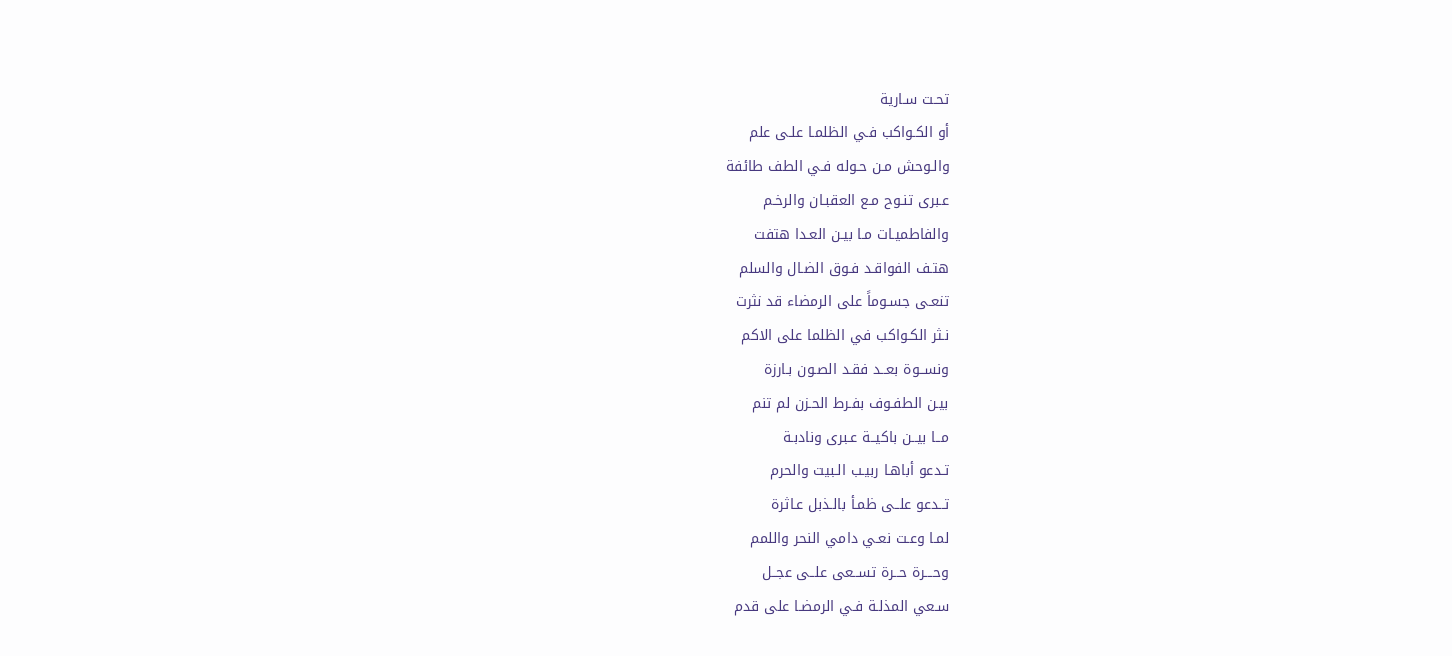تحـت سـارية
أو الكـواكب فـي الظلمـا علـى علم
والـوحش مـن حـوله فـي الطف طائفة
عـبرى تنـوح مـع العقبـان والرخـم
والفاطميـات مـا بيـن العـدا هتفت
هتـف الفواقـد فـوق الضـال والسلم
تنعـى جسـوماً على الرمضاء قد نثرت
نـثر الكـواكب في الظلما على الاكم
ونســوة بعــد فقـد الصـون بـارزة
بيـن الطفـوف بفـرط الحـزن لم تنم
مــا بيــن باكيــة عـبرى ونادبـة
تـدعو أباهـا ربيـب الـبيت والحرم
تــدعو علــى ظمـأ بالـذبل عـاثرة
لمـا وعـت نعـي دامي النحر واللمم
وحـــرة حــرة تســعى علــى عجــل
سـعي المذلـة فـي الرمضـا على قدم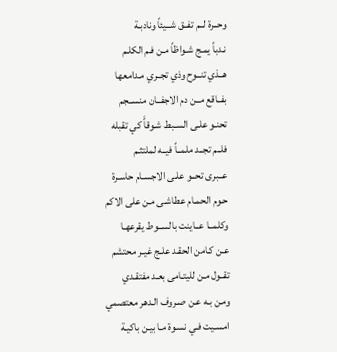وحــرة لــم تفــق شــيئاً ونادبـة
نـدباً يمـج شـواظاً مـن فـم الكلـم
هــذي تنــوح وذي تجــري مـدامعها
بفــاقع مــن دم الاجفــان منســجم
تحنـو علـى السـبط شـوقاًَ كي تقبله
فلــم تجــد ملمــاً فيــه لملتثـم
عــبرى تحــو علـى الاجسـام حاسـرة
حـوم الحمـام عطاشـى مـن على الاكم
وكلمــا عــاينت بالســوط يقرعهـا
عـن كـامن الحقـد علـج غيـر محتشم
تقــول مـن لليتـامى بعـد مفتقـدي
ومـن بـه عـن صـروف الـدهر معتصمي
امسـيت فـي نسـوة مـا بيـن باكيـة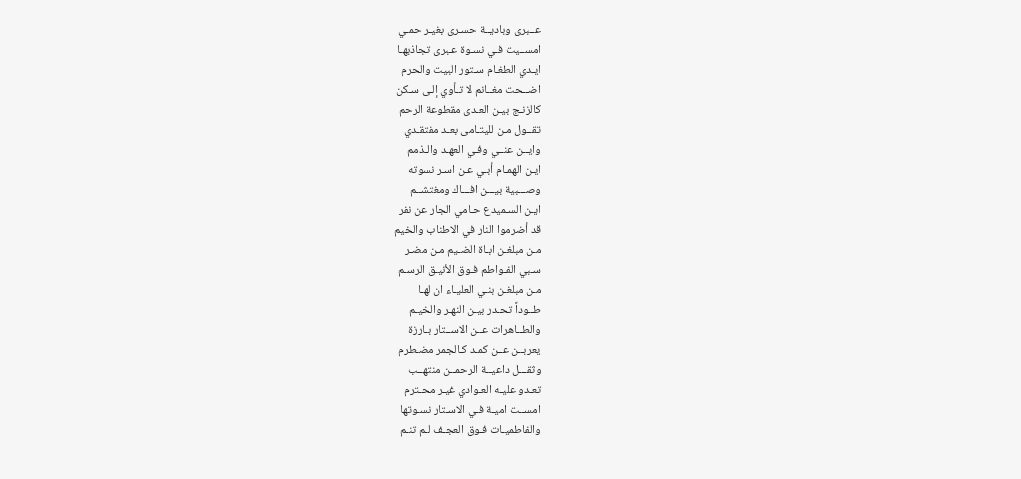عــبرى وباديــة حسـرى بغيـر حمـي
امســيت فـي نسـوة عـبرى تجاذبهـا
ايـدي الطغـام سـتور البيت والحرم
اضــحت مغــانم لا تـأوي إلـى سـكن
كالزنـج بيـن العـدى مقطوعة الرحم
تقــول مـن لليتـامى بعـد مفتقـدي
وايــن عنــي وفـي العهـد والـذمم
ايـن الهمـام أبـي عـن اسـر نسوته
وصـــبية بيـــن افـــاك ومغتشــم
ايـن السـميدع حـامي الجار عن نفر
قد أضرموا النار في الاطناب والخيم
مـن مبلغـن ابـاة الضـيم مـن مضـر
سـبي الفـواطم فـوق الأنيـق الرسـم
مـن مبلغـن بنـي العليـاء ان لهـا
طــوداً تحـدر بيـن النهـر والخيـم
والطــاهرات عــن الاســتار بـارزة
يعربــن عــن كمـد كـالجمر مضـطرم
وثقـــل داعيــة الرحمــن منتهــب
تعـدو عليـه العـوادي غيـر محـترم
امســت اميـة فـي الاسـتار نسـوتها
والفاطميـات فـوق العجـف لـم تنـم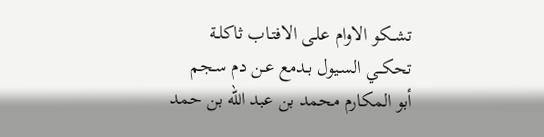تشــكو الاوام علـى الافتـاب ثاكلـة
تحكــي السـيول بـدمع عـن دم سـجم
أبو المكارم محمد بن عبد الله بن حمد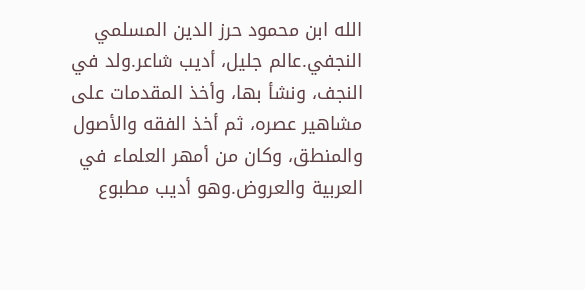الله ابن محمود حرز الدين المسلمي النجفي.عالم جليل، أديب شاعر.ولد في النجف، ونشأ بها، وأخذ المقدمات على مشاهير عصره، ثم أخذ الفقه والأصول والمنطق، وكان من أمهر العلماء في العربية والعروض.وهو أديب مطبوع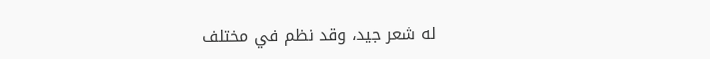له شعر جيد، وقد نظم في مختلف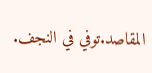المقاصد.توفي في النجف.